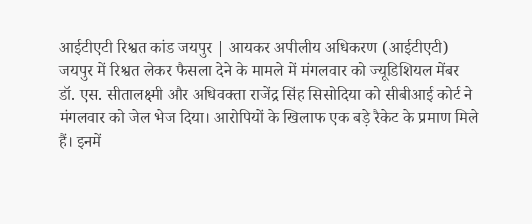आईटीएटी रिश्वत कांड जयपुर | आयकर अपीलीय अधिकरण (आईटीएटी) जयपुर में रिश्वत लेकर फैसला देने के मामले में मंगलवार को ज्यूडिशियल मेंबर डॉ. एस. सीतालक्ष्मी और अधिवक्ता राजेंद्र सिंह सिसोदिया को सीबीआई कोर्ट ने मंगलवार को जेल भेज दिया। आरोपियों के खिलाफ एक बड़े रैकेट के प्रमाण मिले हैं। इनमें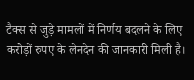टैक्स से जुड़े मामलों में निर्णय बदलने के लिए करोड़ों रुपए के लेनदेन की जानकारी मिली है।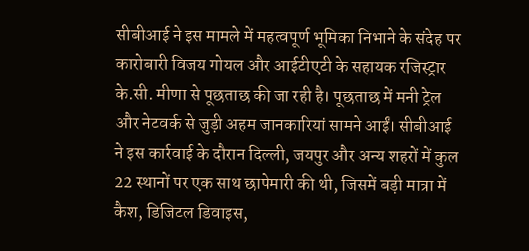सीबीआई ने इस मामले में महत्वपूर्ण भूमिका निभाने के संदेह पर कारोबारी विजय गोयल और आईटीएटी के सहायक रजिस्ट्रार के.सी. मीणा से पूछताछ की जा रही है। पूछताछ में मनी ट्रेल और नेटवर्क से जुड़ी अहम जानकारियां सामने आईं। सीबीआई ने इस कार्रवाई के दौरान दिल्ली, जयपुर और अन्य शहरों में कुल 22 स्थानों पर एक साथ छापेमारी की थी, जिसमें बड़ी मात्रा में कैश, डिजिटल डिवाइस,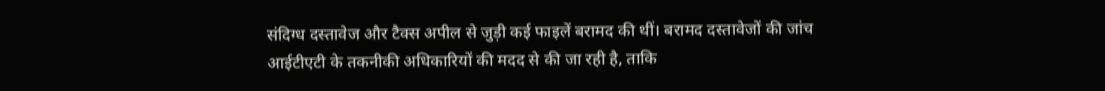संदिग्ध दस्तावेज और टैक्स अपील से जुड़ी कई फाइलें बरामद की थीं। बरामद दस्तावेजों की जांच आईटीएटी के तकनीकी अधिकारियों की मदद से की जा रही है, ताकि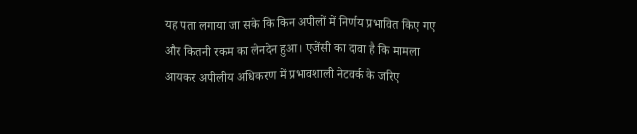यह पता लगाया जा सके कि किन अपीलों में निर्णय प्रभावित किए गए और कितनी रकम का लेनदेन हुआ। एजेंसी का दावा है कि मामला आयकर अपीलीय अधिकरण में प्रभावशाली नेटवर्क के जरिए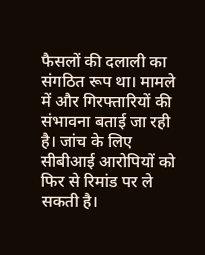फैसलों की दलाली का संगठित रूप था। मामले में और गिरफ्तारियों की संभावना बताई जा रही है। जांच के लिए सीबीआई आरोपियों को फिर से रिमांड पर ले सकती है।